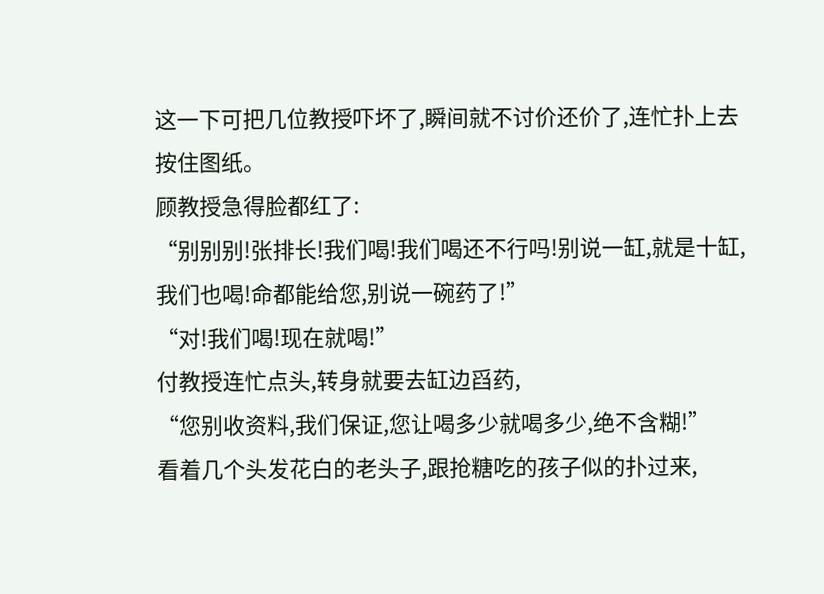这一下可把几位教授吓坏了,瞬间就不讨价还价了,连忙扑上去按住图纸。
顾教授急得脸都红了:
“别别别!张排长!我们喝!我们喝还不行吗!别说一缸,就是十缸,我们也喝!命都能给您,别说一碗药了!”
“对!我们喝!现在就喝!”
付教授连忙点头,转身就要去缸边舀药,
“您别收资料,我们保证,您让喝多少就喝多少,绝不含糊!”
看着几个头发花白的老头子,跟抢糖吃的孩子似的扑过来,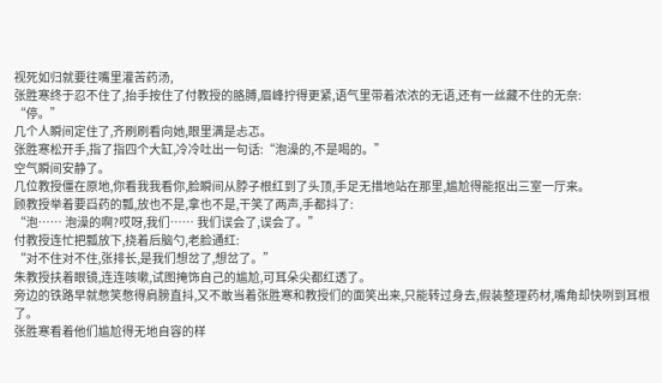视死如归就要往嘴里灌苦药汤,
张胜寒终于忍不住了,抬手按住了付教授的胳膊,眉峰拧得更紧,语气里带着浓浓的无语,还有一丝藏不住的无奈:
“停。”
几个人瞬间定住了,齐刷刷看向她,眼里满是忐忑。
张胜寒松开手,指了指四个大缸,冷冷吐出一句话:“泡澡的,不是喝的。”
空气瞬间安静了。
几位教授僵在原地,你看我我看你,脸瞬间从脖子根红到了头顶,手足无措地站在那里,尴尬得能抠出三室一厅来。
顾教授举着要舀药的瓢,放也不是,拿也不是,干笑了两声,手都抖了:
“泡…… 泡澡的啊?哎呀,我们…… 我们误会了,误会了。”
付教授连忙把瓢放下,挠着后脑勺,老脸通红:
“对不住对不住,张排长,是我们想岔了,想岔了。”
朱教授扶着眼镜,连连咳嗽,试图掩饰自己的尴尬,可耳朵尖都红透了。
旁边的铁路早就憋笑憋得肩膀直抖,又不敢当着张胜寒和教授们的面笑出来,只能转过身去,假装整理药材,嘴角却快咧到耳根了。
张胜寒看着他们尴尬得无地自容的样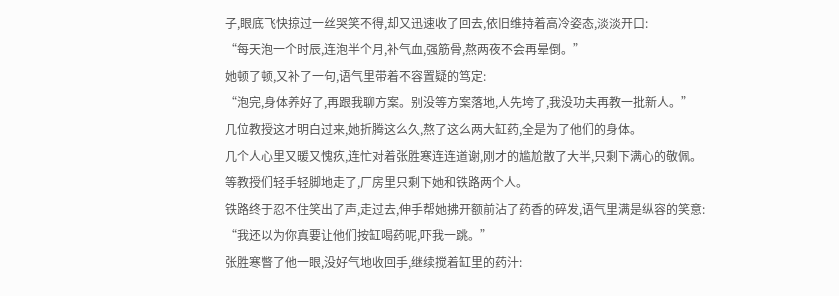子,眼底飞快掠过一丝哭笑不得,却又迅速收了回去,依旧维持着高冷姿态,淡淡开口:
“每天泡一个时辰,连泡半个月,补气血,强筋骨,熬两夜不会再晕倒。”
她顿了顿,又补了一句,语气里带着不容置疑的笃定:
“泡完,身体养好了,再跟我聊方案。别没等方案落地,人先垮了,我没功夫再教一批新人。”
几位教授这才明白过来,她折腾这么久,熬了这么两大缸药,全是为了他们的身体。
几个人心里又暖又愧疚,连忙对着张胜寒连连道谢,刚才的尴尬散了大半,只剩下满心的敬佩。
等教授们轻手轻脚地走了,厂房里只剩下她和铁路两个人。
铁路终于忍不住笑出了声,走过去,伸手帮她拂开额前沾了药香的碎发,语气里满是纵容的笑意:
“我还以为你真要让他们按缸喝药呢,吓我一跳。”
张胜寒瞥了他一眼,没好气地收回手,继续搅着缸里的药汁: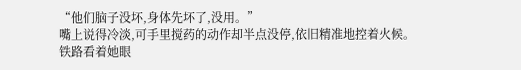“他们脑子没坏,身体先坏了,没用。”
嘴上说得冷淡,可手里搅药的动作却半点没停,依旧精准地控着火候。
铁路看着她眼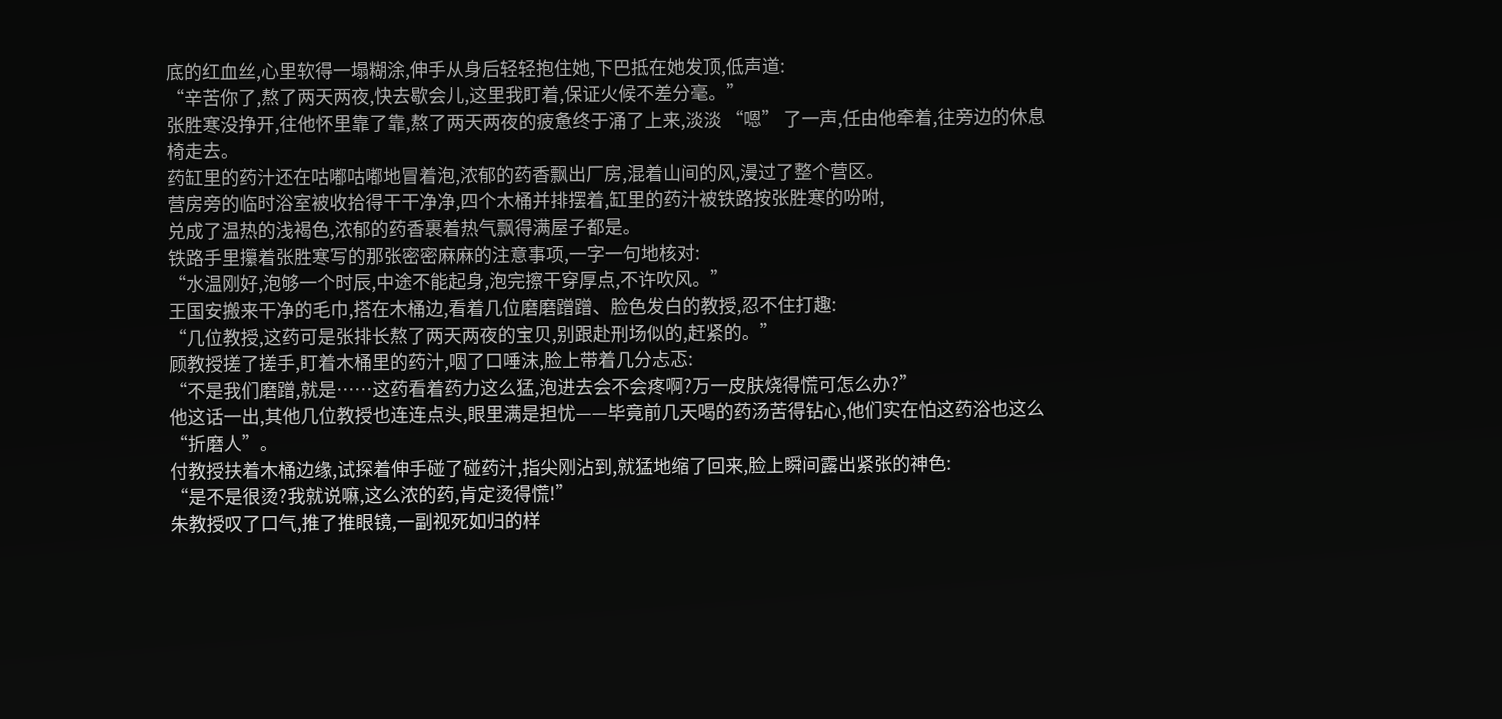底的红血丝,心里软得一塌糊涂,伸手从身后轻轻抱住她,下巴抵在她发顶,低声道:
“辛苦你了,熬了两天两夜,快去歇会儿,这里我盯着,保证火候不差分毫。”
张胜寒没挣开,往他怀里靠了靠,熬了两天两夜的疲惫终于涌了上来,淡淡 “嗯” 了一声,任由他牵着,往旁边的休息椅走去。
药缸里的药汁还在咕嘟咕嘟地冒着泡,浓郁的药香飘出厂房,混着山间的风,漫过了整个营区。
营房旁的临时浴室被收拾得干干净净,四个木桶并排摆着,缸里的药汁被铁路按张胜寒的吩咐,
兑成了温热的浅褐色,浓郁的药香裹着热气飘得满屋子都是。
铁路手里攥着张胜寒写的那张密密麻麻的注意事项,一字一句地核对:
“水温刚好,泡够一个时辰,中途不能起身,泡完擦干穿厚点,不许吹风。”
王国安搬来干净的毛巾,搭在木桶边,看着几位磨磨蹭蹭、脸色发白的教授,忍不住打趣:
“几位教授,这药可是张排长熬了两天两夜的宝贝,别跟赴刑场似的,赶紧的。”
顾教授搓了搓手,盯着木桶里的药汁,咽了口唾沫,脸上带着几分忐忑:
“不是我们磨蹭,就是……这药看着药力这么猛,泡进去会不会疼啊?万一皮肤烧得慌可怎么办?”
他这话一出,其他几位教授也连连点头,眼里满是担忧——毕竟前几天喝的药汤苦得钻心,他们实在怕这药浴也这么“折磨人”。
付教授扶着木桶边缘,试探着伸手碰了碰药汁,指尖刚沾到,就猛地缩了回来,脸上瞬间露出紧张的神色:
“是不是很烫?我就说嘛,这么浓的药,肯定烫得慌!”
朱教授叹了口气,推了推眼镜,一副视死如归的样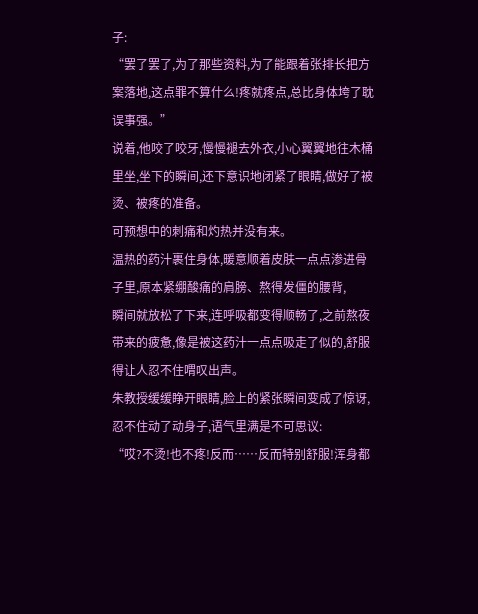子:
“罢了罢了,为了那些资料,为了能跟着张排长把方案落地,这点罪不算什么!疼就疼点,总比身体垮了耽误事强。”
说着,他咬了咬牙,慢慢褪去外衣,小心翼翼地往木桶里坐,坐下的瞬间,还下意识地闭紧了眼睛,做好了被烫、被疼的准备。
可预想中的刺痛和灼热并没有来。
温热的药汁裹住身体,暖意顺着皮肤一点点渗进骨子里,原本紧绷酸痛的肩膀、熬得发僵的腰背,
瞬间就放松了下来,连呼吸都变得顺畅了,之前熬夜带来的疲惫,像是被这药汁一点点吸走了似的,舒服得让人忍不住喟叹出声。
朱教授缓缓睁开眼睛,脸上的紧张瞬间变成了惊讶,忍不住动了动身子,语气里满是不可思议:
“哎?不烫!也不疼!反而……反而特别舒服!浑身都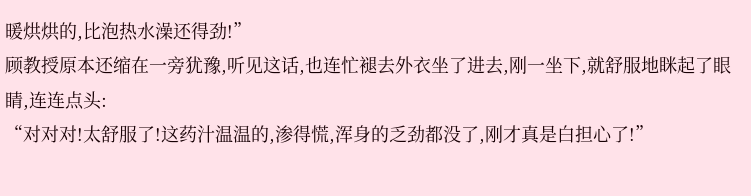暖烘烘的,比泡热水澡还得劲!”
顾教授原本还缩在一旁犹豫,听见这话,也连忙褪去外衣坐了进去,刚一坐下,就舒服地眯起了眼睛,连连点头:
“对对对!太舒服了!这药汁温温的,渗得慌,浑身的乏劲都没了,刚才真是白担心了!”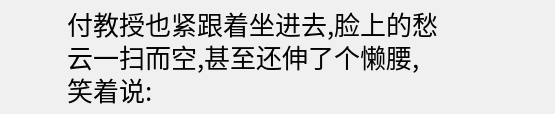付教授也紧跟着坐进去,脸上的愁云一扫而空,甚至还伸了个懒腰,笑着说: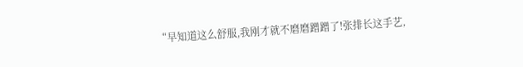“早知道这么舒服,我刚才就不磨磨蹭蹭了!张排长这手艺,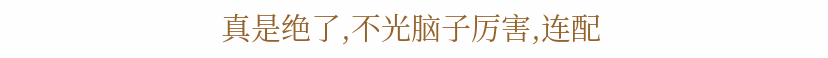真是绝了,不光脑子厉害,连配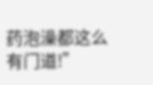药泡澡都这么有门道!”